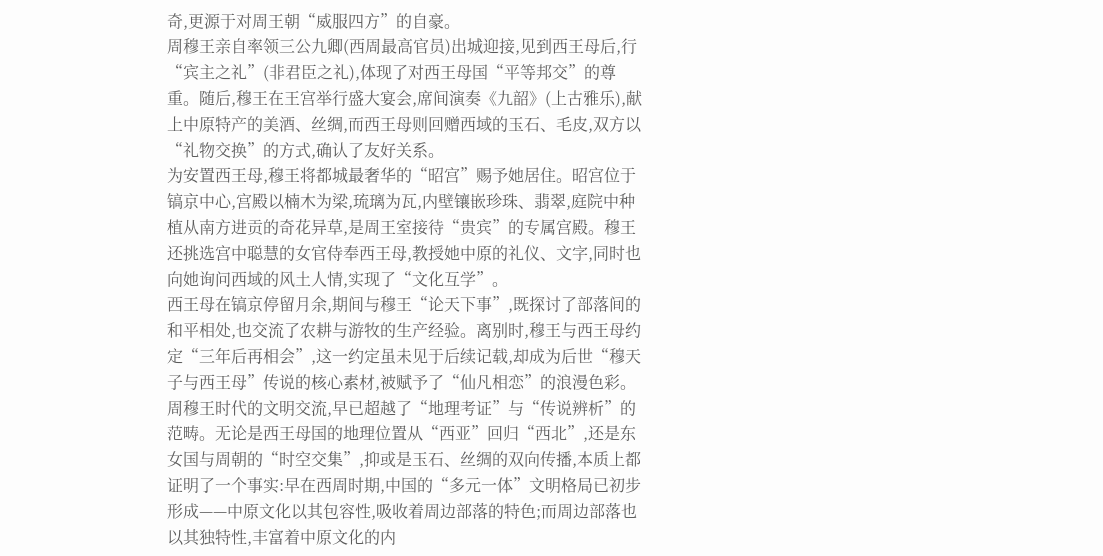奇,更源于对周王朝“威服四方”的自豪。
周穆王亲自率领三公九卿(西周最高官员)出城迎接,见到西王母后,行“宾主之礼”(非君臣之礼),体现了对西王母国“平等邦交”的尊重。随后,穆王在王宫举行盛大宴会,席间演奏《九韶》(上古雅乐),献上中原特产的美酒、丝绸,而西王母则回赠西域的玉石、毛皮,双方以“礼物交换”的方式,确认了友好关系。
为安置西王母,穆王将都城最奢华的“昭宫”赐予她居住。昭宫位于镐京中心,宫殿以楠木为梁,琉璃为瓦,内壁镶嵌珍珠、翡翠,庭院中种植从南方进贡的奇花异草,是周王室接待“贵宾”的专属宫殿。穆王还挑选宫中聪慧的女官侍奉西王母,教授她中原的礼仪、文字,同时也向她询问西域的风土人情,实现了“文化互学”。
西王母在镐京停留月余,期间与穆王“论天下事”,既探讨了部落间的和平相处,也交流了农耕与游牧的生产经验。离别时,穆王与西王母约定“三年后再相会”,这一约定虽未见于后续记载,却成为后世“穆天子与西王母”传说的核心素材,被赋予了“仙凡相恋”的浪漫色彩。
周穆王时代的文明交流,早已超越了“地理考证”与“传说辨析”的范畴。无论是西王母国的地理位置从“西亚”回归“西北”,还是东女国与周朝的“时空交集”,抑或是玉石、丝绸的双向传播,本质上都证明了一个事实:早在西周时期,中国的“多元一体”文明格局已初步形成——中原文化以其包容性,吸收着周边部落的特色;而周边部落也以其独特性,丰富着中原文化的内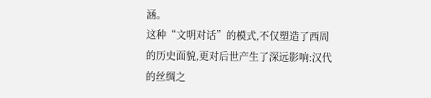涵。
这种“文明对话”的模式,不仅塑造了西周的历史面貌,更对后世产生了深远影响:汉代的丝绸之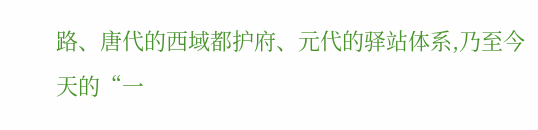路、唐代的西域都护府、元代的驿站体系,乃至今天的“一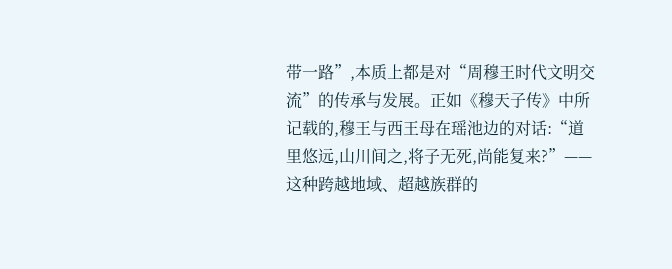带一路”,本质上都是对“周穆王时代文明交流”的传承与发展。正如《穆天子传》中所记载的,穆王与西王母在瑶池边的对话:“道里悠远,山川间之,将子无死,尚能复来?”——这种跨越地域、超越族群的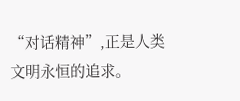“对话精神”,正是人类文明永恒的追求。